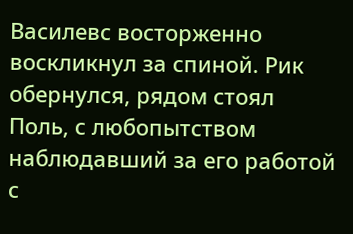Василевс восторженно воскликнул за спиной. Рик обернулся, рядом стоял Поль, с любопытством наблюдавший за его работой с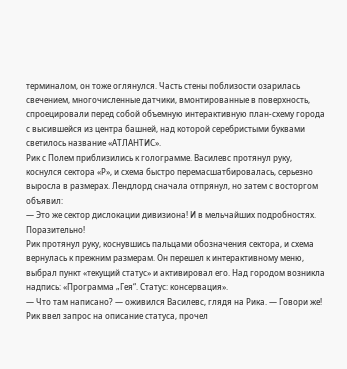терминалом, он тоже оглянулся. Часть стены поблизости озарилась свечением, многочисленные датчики, вмонтированные в поверхность, спроецировали перед собой объемную интерактивную план-схему города с высившейся из центра башней, над которой серебристыми буквами светилось название «АТЛАНТИС».
Рик с Полем приблизились к голограмме. Василевс протянул руку, коснулся сектора «Р», и схема быстро перемасшатбировалась, серьезно выросла в размерах. Лендлорд сначала отпрянул, но затем с восторгом объявил:
— Это же сектор дислокации дивизиона! И в мельчайших подробностях. Поразительно!
Рик протянул руку, коснувшись пальцами обозначения сектора, и схема вернулась к прежним размерам. Он перешел к интерактивному меню, выбрал пункт «текущий статус» и активировал его. Над городом возникла надпись: «Программа „Гея“. Статус: консервация».
— Что там написано? — оживился Василевс, глядя на Рика. — Говори же!
Рик ввел запрос на описание статуса, прочел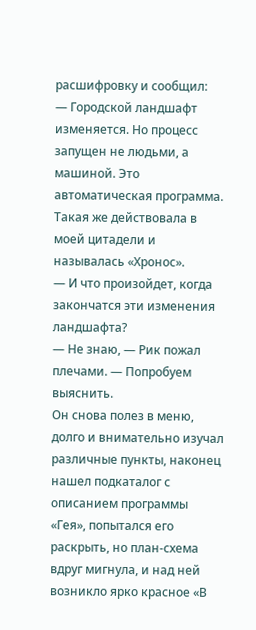расшифровку и сообщил:
— Городской ландшафт изменяется. Но процесс запущен не людьми, а машиной. Это автоматическая программа. Такая же действовала в моей цитадели и называлась «Хронос».
— И что произойдет, когда закончатся эти изменения ландшафта?
— Не знаю, — Рик пожал плечами. — Попробуем выяснить.
Он снова полез в меню, долго и внимательно изучал различные пункты, наконец нашел подкаталог с описанием программы «Гея», попытался его раскрыть, но план-схема вдруг мигнула, и над ней возникло ярко красное «В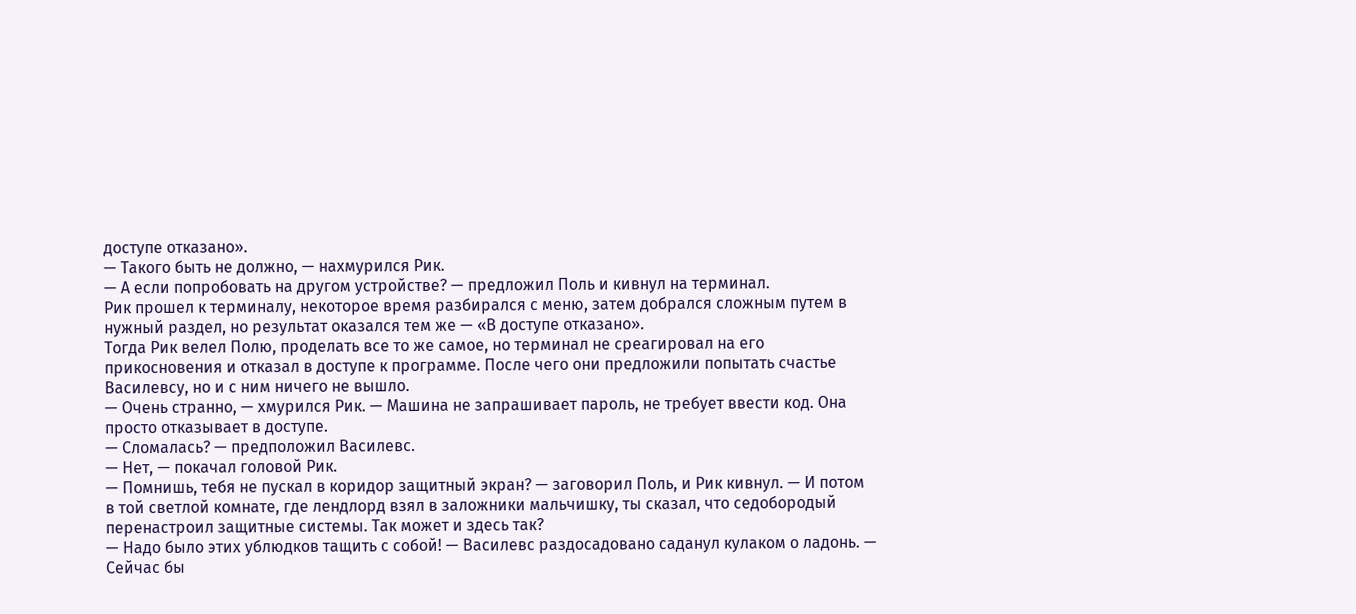доступе отказано».
— Такого быть не должно, — нахмурился Рик.
— А если попробовать на другом устройстве? — предложил Поль и кивнул на терминал.
Рик прошел к терминалу, некоторое время разбирался с меню, затем добрался сложным путем в нужный раздел, но результат оказался тем же — «В доступе отказано».
Тогда Рик велел Полю, проделать все то же самое, но терминал не среагировал на его прикосновения и отказал в доступе к программе. После чего они предложили попытать счастье Василевсу, но и с ним ничего не вышло.
— Очень странно, — хмурился Рик. — Машина не запрашивает пароль, не требует ввести код. Она просто отказывает в доступе.
— Сломалась? — предположил Василевс.
— Нет, — покачал головой Рик.
— Помнишь, тебя не пускал в коридор защитный экран? — заговорил Поль, и Рик кивнул. — И потом в той светлой комнате, где лендлорд взял в заложники мальчишку, ты сказал, что седобородый перенастроил защитные системы. Так может и здесь так?
— Надо было этих ублюдков тащить с собой! — Василевс раздосадовано саданул кулаком о ладонь. — Сейчас бы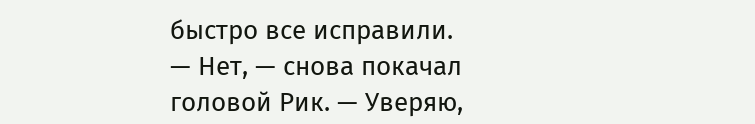быстро все исправили.
— Нет, — снова покачал головой Рик. — Уверяю,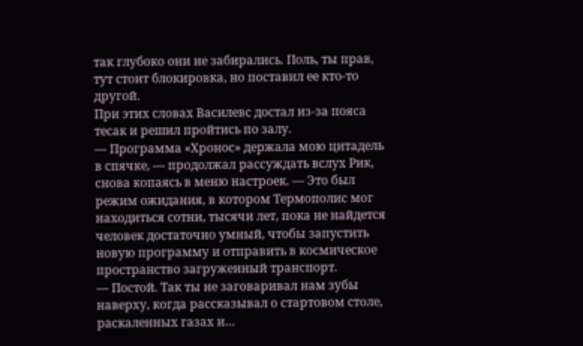так глубоко они не забирались. Поль, ты прав, тут стоит блокировка, но поставил ее кто-то другой.
При этих словах Василевс достал из-за пояса тесак и решил пройтись по залу.
— Программа «Хронос» держала мою цитадель в спячке, — продолжал рассуждать вслух Рик, снова копаясь в меню настроек. — Это был режим ожидания, в котором Термополис мог находиться сотни, тысячи лет, пока не найдется человек достаточно умный, чтобы запустить новую программу и отправить в космическое пространство загруженный транспорт.
— Постой. Так ты не заговаривал нам зубы наверху, когда рассказывал о стартовом столе, раскаленных газах и…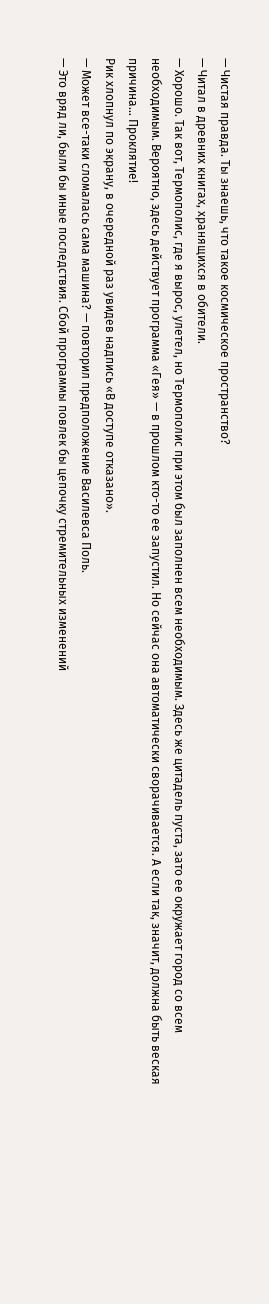— Чистая правда. Ты знаешь, что такое космическое пространство?
— Читал в древних книгах, хранящихся в обители.
— Хорошо. Так вот, Термополис, где я вырос, улетел, но Термополис при этом был заполнен всем необходимым. Здесь же цитадель пуста, зато ее окружает город со всем необходимым. Вероятно, здесь действует программа «Гея» — в прошлом кто-то ее запустил. Но сейчас она автоматически сворачивается. А если так, значит, должна быть веская причина… Проклятие!
Рик хлопнул по экрану, в очередной раз увидев надпись «В доступе отказано».
— Может все-таки сломалась сама машина? — повторил предположение Василевса Поль.
— Это вряд ли, были бы иные последствия. Сбой программы повлек бы цепочку стремительных изменений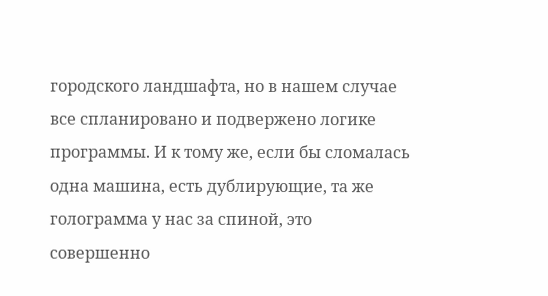городского ландшафта, но в нашем случае все спланировано и подвержено логике программы. И к тому же, если бы сломалась одна машина, есть дублирующие, та же голограмма у нас за спиной, это совершенно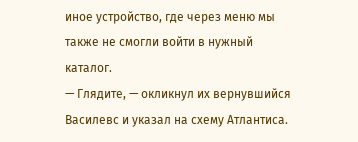иное устройство, где через меню мы также не смогли войти в нужный каталог.
— Глядите, — окликнул их вернувшийся Василевс и указал на схему Атлантиса.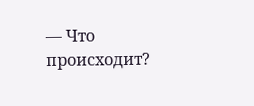— Что происходит?